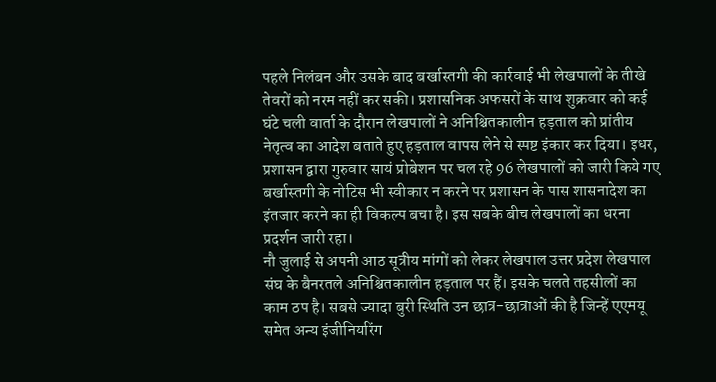पहले निलंबन और उसके बाद बर्खास्तगी की कार्रवाई भी लेखपालों के तीखे तेवरों को नरम नहीं कर सकी। प्रशासनिक अफसरों के साथ शुक्रवार को कई घंटे चली वार्ता के दौरान लेखपालों ने अनिश्चितकालीन हड़ताल को प्रांतीय नेतृत्व का आदेश बताते हुए हड़ताल वापस लेने से स्पष्ट इंकार कर दिया। इधर, प्रशासन द्वारा गुरुवार सायं प्रोबेशन पर चल रहे 96 लेखपालों को जारी किये गए बर्खास्तगी के नोटिस भी स्वीकार न करने पर प्रशासन के पास शासनादेश का इंतजार करने का ही विकल्प बचा है। इस सबके बीच लेखपालों का धरना प्रदर्शन जारी रहा।
नौ जुलाई से अपनी आठ सूत्रीय मांगों को लेकर लेखपाल उत्तर प्रदेश लेखपाल संघ के बैनरतले अनिश्चितकालीन हड़ताल पर हैं। इसके चलते तहसीलों का काम ठप है। सबसे ज्यादा बुरी स्थिति उन छात्र-छात्राओं की है जिन्हें एएमयू समेत अन्य इंजीनियरिंग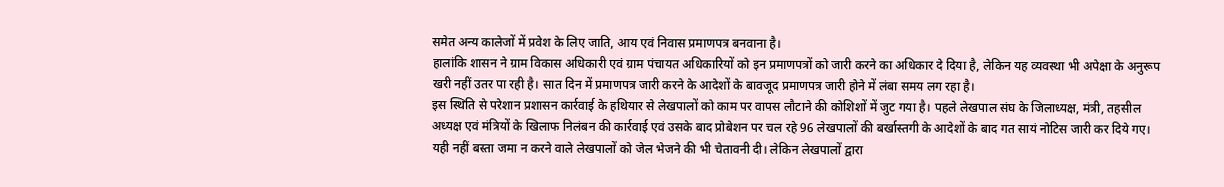समेत अन्य कालेजों में प्रवेश के लिए जाति, आय एवं निवास प्रमाणपत्र बनवाना है।
हालांकि शासन ने ग्राम विकास अधिकारी एवं ग्राम पंचायत अधिकारियों को इन प्रमाणपत्रों को जारी करने का अधिकार दे दिया है, लेकिन यह व्यवस्था भी अपेक्षा के अनुरूप खरी नहीं उतर पा रही है। सात दिन में प्रमाणपत्र जारी करने के आदेशों के बावजूद प्रमाणपत्र जारी होने में लंबा समय लग रहा है।
इस स्थिति से परेशान प्रशासन कार्रवाई के हथियार से लेखपालों को काम पर वापस लौटाने की कोशिशों में जुट गया है। पहले लेखपाल संघ के जिलाध्यक्ष, मंत्री, तहसील अध्यक्ष एवं मंत्रियों के खिलाफ निलंबन की कार्रवाई एवं उसके बाद प्रोबेशन पर चल रहे 96 लेखपालों की बर्खास्तगी के आदेशों के बाद गत सायं नोटिस जारी कर दिये गए। यही नहीं बस्ता जमा न करने वाले लेखपालों को जेल भेजने की भी चेतावनी दी। लेकिन लेखपालों द्वारा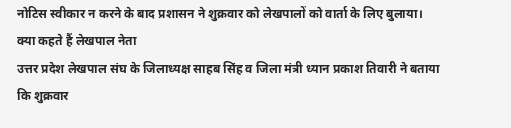नोटिस स्वीकार न करने के बाद प्रशासन ने शुक्रवार को लेखपालों को वार्ता के लिए बुलाया।
क्या कहते हैं लेखपाल नेता
उत्तर प्रदेश लेखपाल संघ के जिलाध्यक्ष साहब सिंह व जिला मंत्री ध्यान प्रकाश तिवारी ने बताया कि शुक्रवार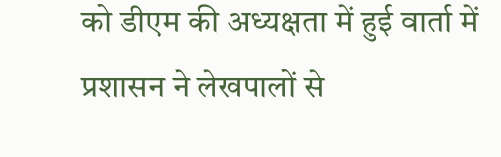को डीएम की अध्यक्षता में हुई वार्ता में प्रशासन ने लेखपालों से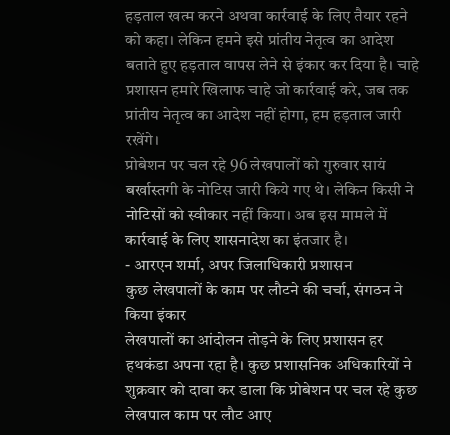हड़ताल खत्म करने अथवा कार्रवाई के लिए तैयार रहने को कहा। लेकिन हमने इसे प्रांतीय नेतृत्व का आदेश बताते हुए हड़ताल वापस लेने से इंकार कर दिया है। चाहे प्रशासन हमारे खिलाफ चाहे जो कार्रवाई करे, जब तक प्रांतीय नेतृत्व का आदेश नहीं होगा, हम हड़ताल जारी रखेंगे।
प्रोबेशन पर चल रहे 96 लेखपालों को गुरुवार सायं बर्खास्तगी के नोटिस जारी किये गए थे। लेकिन किसी ने नोटिसों को स्वीकार नहीं किया। अब इस मामले में कार्रवाई के लिए शासनादेश का इंतजार है।
- आरएन शर्मा, अपर जिलाधिकारी प्रशासन
कुछ लेखपालों के काम पर लौटने की चर्चा, संगठन ने किया इंकार
लेखपालों का आंदोलन तोड़ने के लिए प्रशासन हर हथकंडा अपना रहा है। कुछ प्रशासनिक अधिकारियों ने शुक्रवार को दावा कर डाला कि प्रोबेशन पर चल रहे कुछ लेखपाल काम पर लौट आए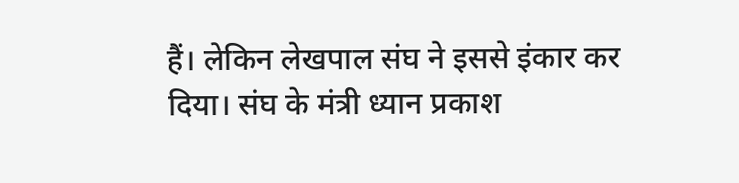हैं। लेकिन लेखपाल संघ ने इससे इंकार कर दिया। संघ के मंत्री ध्यान प्रकाश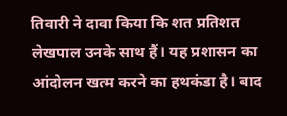तिवारी ने दावा किया कि शत प्रतिशत लेखपाल उनके साथ हैं। यह प्रशासन का आंदोलन खत्म करने का हथकंडा है। बाद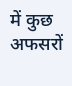में कुछ अफसरों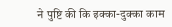ने पुष्टि की कि इक्का-दुक्का काम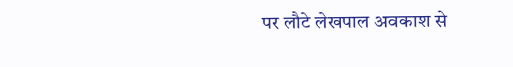पर लौटे लेखपाल अवकाश से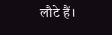लौटे हैं।